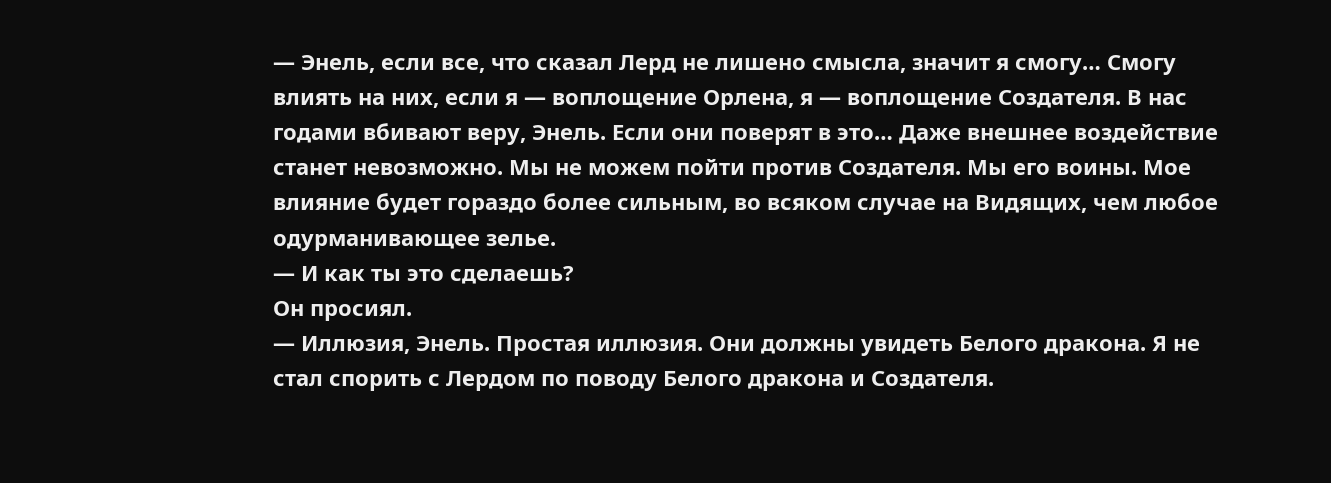— Энель, если все, что сказал Лерд не лишено смысла, значит я смогу… Смогу влиять на них, если я — воплощение Орлена, я — воплощение Создателя. В нас годами вбивают веру, Энель. Если они поверят в это… Даже внешнее воздействие станет невозможно. Мы не можем пойти против Создателя. Мы его воины. Мое влияние будет гораздо более сильным, во всяком случае на Видящих, чем любое одурманивающее зелье.
— И как ты это сделаешь?
Он просиял.
— Иллюзия, Энель. Простая иллюзия. Они должны увидеть Белого дракона. Я не стал спорить с Лердом по поводу Белого дракона и Создателя.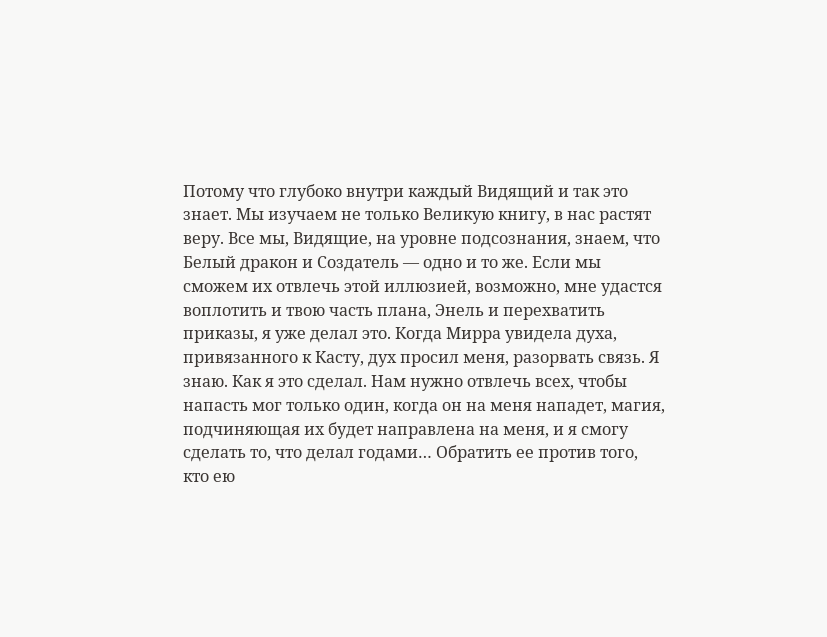Потому что глубоко внутри каждый Видящий и так это знает. Мы изучаем не только Великую книгу, в нас растят веру. Все мы, Видящие, на уровне подсознания, знаем, что Белый дракон и Создатель — одно и то же. Если мы сможем их отвлечь этой иллюзией, возможно, мне удастся воплотить и твою часть плана, Энель и перехватить приказы, я уже делал это. Когда Мирра увидела духа, привязанного к Касту, дух просил меня, разорвать связь. Я знаю. Как я это сделал. Нам нужно отвлечь всех, чтобы напасть мог только один, когда он на меня нападет, магия, подчиняющая их будет направлена на меня, и я смогу сделать то, что делал годами… Обратить ее против того, кто ею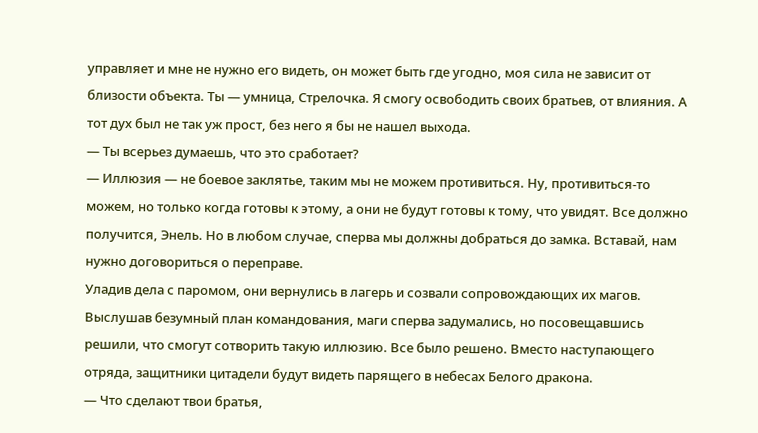управляет и мне не нужно его видеть, он может быть где угодно, моя сила не зависит от близости объекта. Ты — умница, Стрелочка. Я смогу освободить своих братьев, от влияния. А тот дух был не так уж прост, без него я бы не нашел выхода.
— Ты всерьез думаешь, что это сработает?
— Иллюзия — не боевое заклятье, таким мы не можем противиться. Ну, противиться-то можем, но только когда готовы к этому, а они не будут готовы к тому, что увидят. Все должно получится, Энель. Но в любом случае, сперва мы должны добраться до замка. Вставай, нам нужно договориться о переправе.
Уладив дела с паромом, они вернулись в лагерь и созвали сопровождающих их магов. Выслушав безумный план командования, маги сперва задумались, но посовещавшись решили, что смогут сотворить такую иллюзию. Все было решено. Вместо наступающего отряда, защитники цитадели будут видеть парящего в небесах Белого дракона.
— Что сделают твои братья,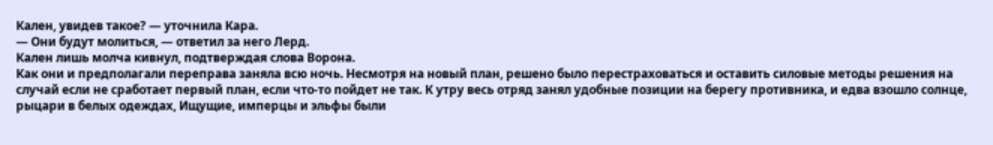Кален, увидев такое? — уточнила Кара.
— Они будут молиться, — ответил за него Лерд.
Кален лишь молча кивнул, подтверждая слова Ворона.
Как они и предполагали переправа заняла всю ночь. Несмотря на новый план, решено было перестраховаться и оставить силовые методы решения на случай если не сработает первый план, если что-то пойдет не так. К утру весь отряд занял удобные позиции на берегу противника, и едва взошло солнце, рыцари в белых одеждах, Ищущие, имперцы и эльфы были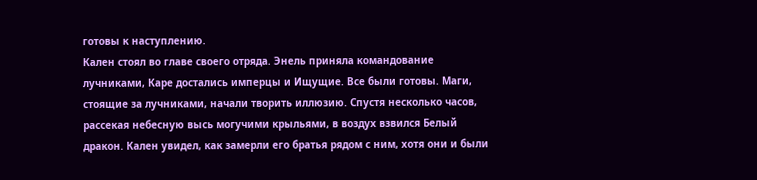готовы к наступлению.
Кален стоял во главе своего отряда. Энель приняла командование лучниками, Каре достались имперцы и Ищущие. Все были готовы. Маги, стоящие за лучниками, начали творить иллюзию. Спустя несколько часов, рассекая небесную высь могучими крыльями, в воздух взвился Белый дракон. Кален увидел, как замерли его братья рядом с ним, хотя они и были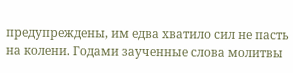предупреждены, им едва хватило сил не пасть на колени. Годами заученные слова молитвы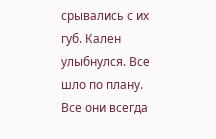срывались с их губ. Кален улыбнулся. Все шло по плану. Все они всегда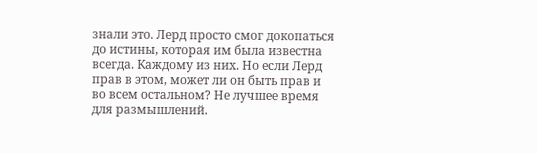знали это. Лерд просто смог докопаться до истины, которая им была известна всегда. Каждому из них. Но если Лерд прав в этом, может ли он быть прав и во всем остальном? Не лучшее время для размышлений.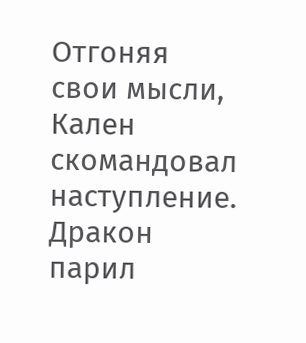Отгоняя свои мысли, Кален скомандовал наступление. Дракон парил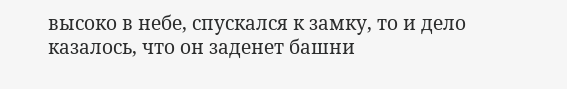высоко в небе, спускался к замку, то и дело казалось, что он заденет башни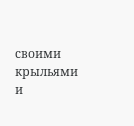своими крыльями и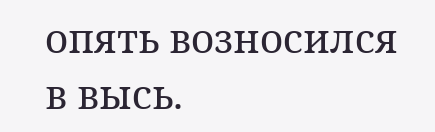опять возносился в высь.